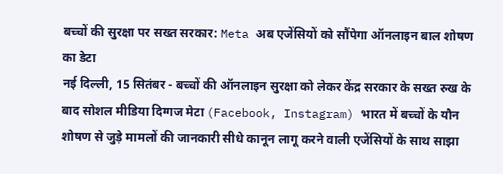बच्चों की सुरक्षा पर सख्त सरकार: Meta अब एजेंसियों को सौंपेगा ऑनलाइन बाल शोषण का डेटा
नई दिल्ली, 15 सितंबर - बच्चों की ऑनलाइन सुरक्षा को लेकर केंद्र सरकार के सख्त रुख के बाद सोशल मीडिया दिग्गज मेटा (Facebook, Instagram) भारत में बच्चों के यौन शोषण से जुड़े मामलों की जानकारी सीधे कानून लागू करने वाली एजेंसियों के साथ साझा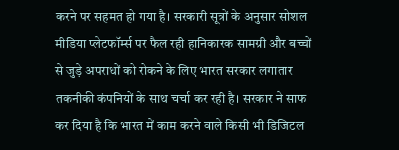करने पर सहमत हो गया है। सरकारी सूत्रों के अनुसार सोशल मीडिया प्लेटफॉर्म्स पर फैल रही हानिकारक सामग्री और बच्चों से जुड़े अपराधों को रोकने के लिए भारत सरकार लगातार तकनीकी कंपनियों के साथ चर्चा कर रही है। सरकार ने साफ कर दिया है कि भारत में काम करने वाले किसी भी डिजिटल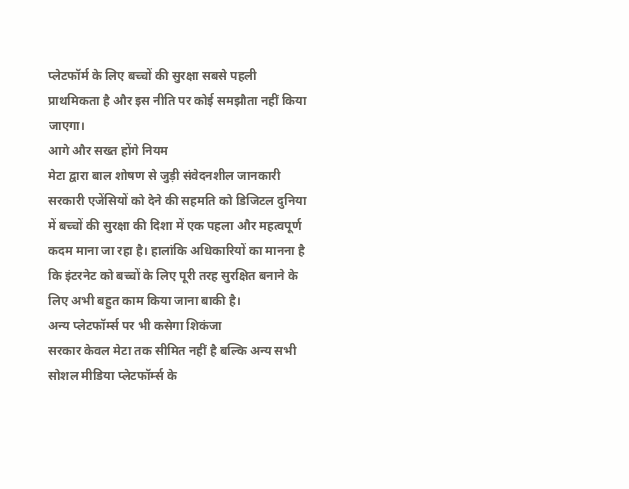प्लेटफॉर्म के लिए बच्चों की सुरक्षा सबसे पहली प्राथमिकता है और इस नीति पर कोई समझौता नहीं किया जाएगा।
आगे और सख्त होंगे नियम
मेटा द्वारा बाल शोषण से जुड़ी संवेदनशील जानकारी सरकारी एजेंसियों को देने की सहमति को डिजिटल दुनिया में बच्चों की सुरक्षा की दिशा में एक पहला और महत्वपूर्ण कदम माना जा रहा है। हालांकि अधिकारियों का मानना है कि इंटरनेट को बच्चों के लिए पूरी तरह सुरक्षित बनाने के लिए अभी बहुत काम किया जाना बाकी है।
अन्य प्लेटफॉर्म्स पर भी कसेगा शिकंजा
सरकार केवल मेटा तक सीमित नहीं है बल्कि अन्य सभी सोशल मीडिया प्लेटफॉर्म्स के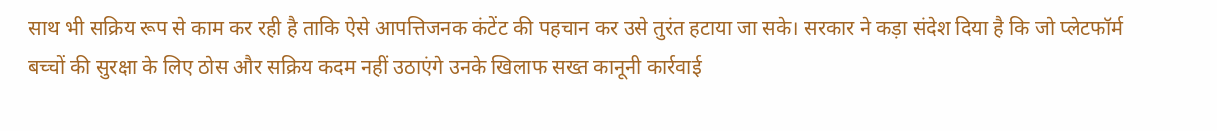साथ भी सक्रिय रूप से काम कर रही है ताकि ऐसे आपत्तिजनक कंटेंट की पहचान कर उसे तुरंत हटाया जा सके। सरकार ने कड़ा संदेश दिया है कि जो प्लेटफॉर्म बच्चों की सुरक्षा के लिए ठोस और सक्रिय कदम नहीं उठाएंगे उनके खिलाफ सख्त कानूनी कार्रवाई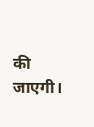की जाएगी।